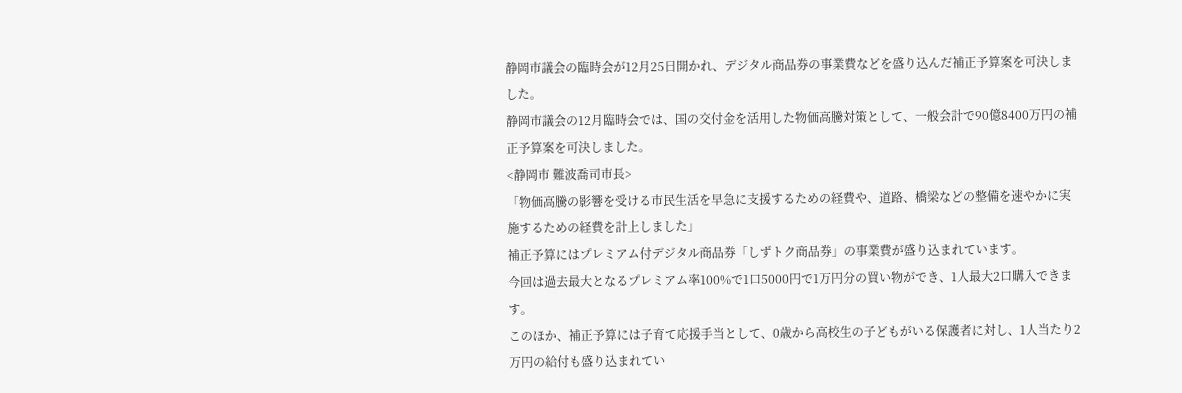静岡市議会の臨時会が12月25日開かれ、デジタル商品券の事業費などを盛り込んだ補正予算案を可決しました。
静岡市議会の12月臨時会では、国の交付金を活用した物価高騰対策として、一般会計で90億8400万円の補正予算案を可決しました。
<静岡市 難波喬司市長>
「物価高騰の影響を受ける市民生活を早急に支援するための経費や、道路、橋梁などの整備を速やかに実施するための経費を計上しました」
補正予算にはプレミアム付デジタル商品券「しずトク商品券」の事業費が盛り込まれています。
今回は過去最大となるプレミアム率100%で1口5000円で1万円分の買い物ができ、1人最大2口購入できます。
このほか、補正予算には子育て応援手当として、0歳から高校生の子どもがいる保護者に対し、1人当たり2万円の給付も盛り込まれてい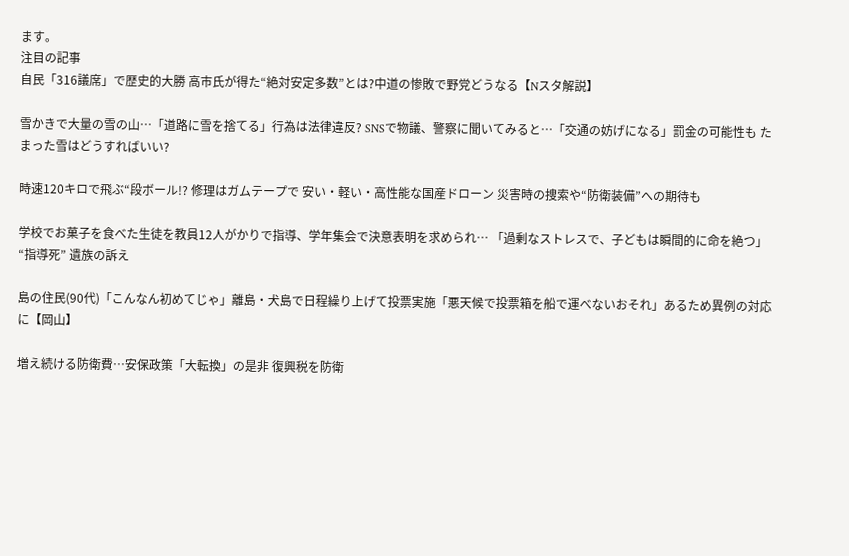ます。
注目の記事
自民「316議席」で歴史的大勝 高市氏が得た“絶対安定多数”とは?中道の惨敗で野党どうなる【Nスタ解説】

雪かきで大量の雪の山…「道路に雪を捨てる」行為は法律違反? SNSで物議、警察に聞いてみると…「交通の妨げになる」罰金の可能性も たまった雪はどうすればいい?

時速120キロで飛ぶ“段ボール!? 修理はガムテープで 安い・軽い・高性能な国産ドローン 災害時の捜索や“防衛装備”への期待も

学校でお菓子を食べた生徒を教員12人がかりで指導、学年集会で決意表明を求められ… 「過剰なストレスで、子どもは瞬間的に命を絶つ」 “指導死” 遺族の訴え

島の住民(90代)「こんなん初めてじゃ」離島・犬島で日程繰り上げて投票実施「悪天候で投票箱を船で運べないおそれ」あるため異例の対応に【岡山】

増え続ける防衛費…安保政策「大転換」の是非 復興税を防衛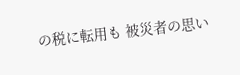の税に転用も 被災者の思い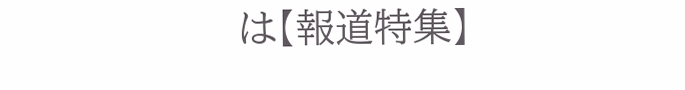は【報道特集】